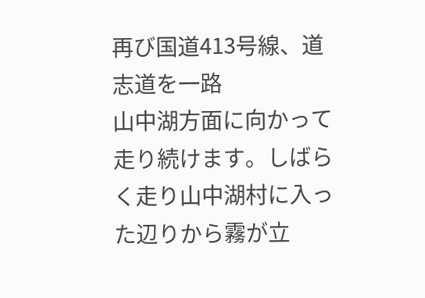再び国道413号線、道志道を一路
山中湖方面に向かって走り続けます。しばらく走り山中湖村に入った辺りから霧が立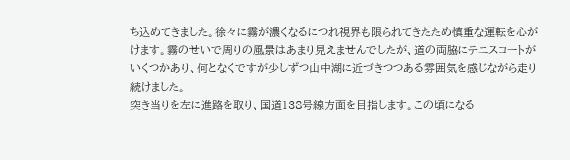ち込めてきました。徐々に霧が濃くなるにつれ視界も限られてきたため慎重な運転を心がけます。霧のせいで周りの風景はあまり見えませんでしたが、道の両脇にテニスコートがいくつかあり、何となくですが少しずつ山中湖に近づきつつある雰囲気を感じながら走り続けました。
突き当りを左に進路を取り、国道138号線方面を目指します。この頃になる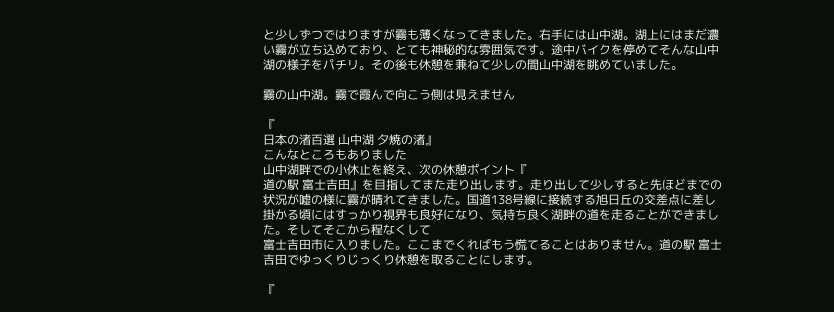と少しずつではりますが霧も薄くなってきました。右手には山中湖。湖上にはまだ濃い霧が立ち込めており、とても神秘的な雰囲気です。途中バイクを停めてそんな山中湖の様子をパチリ。その後も休憩を兼ねて少しの間山中湖を眺めていました。

霧の山中湖。霧で霞んで向こう側は見えません

『
日本の渚百選 山中湖 夕焼の渚』
こんなところもありました
山中湖畔での小休止を終え、次の休憩ポイント『
道の駅 富士吉田』を目指してまた走り出します。走り出して少しすると先ほどまでの状況が嘘の様に霧が晴れてきました。国道138号線に接続する旭日丘の交差点に差し掛かる頃にはすっかり視界も良好になり、気持ち良く湖畔の道を走ることができました。そしてそこから程なくして
富士吉田市に入りました。ここまでくればもう慌てることはありません。道の駅 富士吉田でゆっくりじっくり休憩を取ることにします。

『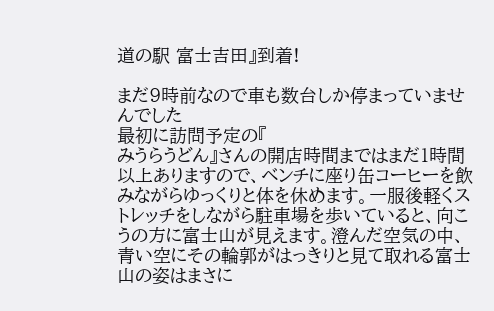道の駅 富士吉田』到着!

まだ9時前なので車も数台しか停まっていませんでした
最初に訪問予定の『
みうらうどん』さんの開店時間まではまだ1時間以上ありますので、ベンチに座り缶コーヒーを飲みながらゆっくりと体を休めます。一服後軽くストレッチをしながら駐車場を歩いていると、向こうの方に富士山が見えます。澄んだ空気の中、青い空にその輪郭がはっきりと見て取れる富士山の姿はまさに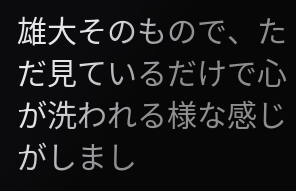雄大そのもので、ただ見ているだけで心が洗われる様な感じがしまし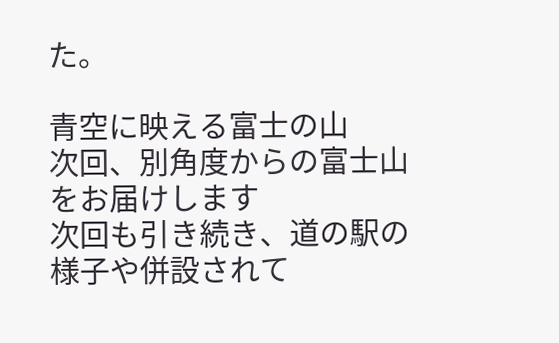た。

青空に映える富士の山
次回、別角度からの富士山をお届けします
次回も引き続き、道の駅の様子や併設されて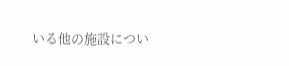いる他の施設につい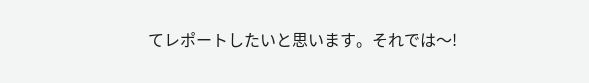てレポートしたいと思います。それでは〜!